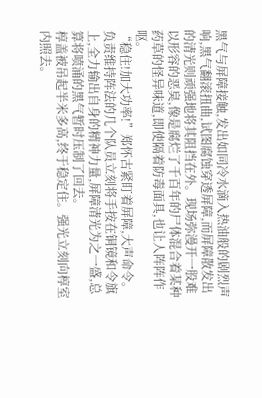黑气与屏障接触,发出如同冷水滴入热油般的剧烈声响,黑气翻滚扭曲,试图腐蚀穿透屏障,而屏障散发出的清光则顽强地将其阻挡在外。现场弥漫开一股难以形容的恶臭,像是腐烂了千百年的尸体混合着某种药草的怪异味道,即使隔着防毒面具,也让人阵阵作呕。
“稳住!加大功率!”郑怀古紧盯着屏障,大声命令。负责维持阵法的几个队员立刻将手按在铜镜和令旗上,全力输出自身的精神力量,屏障清光为之一盛,总算将喷涌的黑气暂时压制了回去。
椁盖被吊起半米多高,终于稳定住。强光立刻向椁室内照去。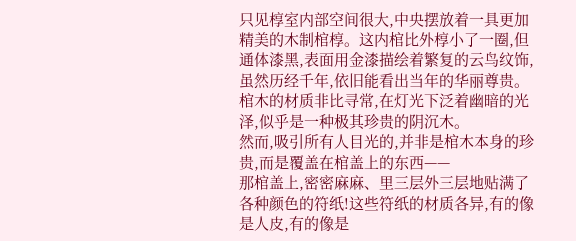只见椁室内部空间很大,中央摆放着一具更加精美的木制棺椁。这内棺比外椁小了一圈,但通体漆黑,表面用金漆描绘着繁复的云鸟纹饰,虽然历经千年,依旧能看出当年的华丽尊贵。棺木的材质非比寻常,在灯光下泛着幽暗的光泽,似乎是一种极其珍贵的阴沉木。
然而,吸引所有人目光的,并非是棺木本身的珍贵,而是覆盖在棺盖上的东西——
那棺盖上,密密麻麻、里三层外三层地贴满了各种颜色的符纸!这些符纸的材质各异,有的像是人皮,有的像是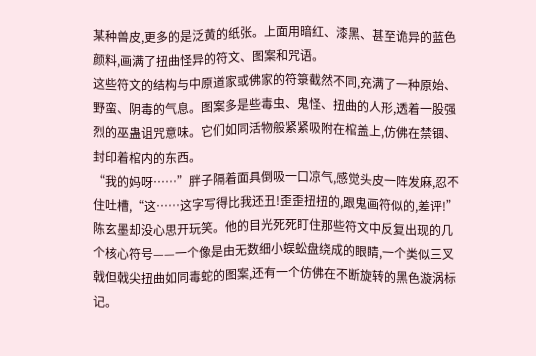某种兽皮,更多的是泛黄的纸张。上面用暗红、漆黑、甚至诡异的蓝色颜料,画满了扭曲怪异的符文、图案和咒语。
这些符文的结构与中原道家或佛家的符箓截然不同,充满了一种原始、野蛮、阴毒的气息。图案多是些毒虫、鬼怪、扭曲的人形,透着一股强烈的巫蛊诅咒意味。它们如同活物般紧紧吸附在棺盖上,仿佛在禁锢、封印着棺内的东西。
“我的妈呀……”胖子隔着面具倒吸一口凉气,感觉头皮一阵发麻,忍不住吐槽,“这……这字写得比我还丑!歪歪扭扭的,跟鬼画符似的,差评!”
陈玄墨却没心思开玩笑。他的目光死死盯住那些符文中反复出现的几个核心符号——一个像是由无数细小蜈蚣盘绕成的眼睛,一个类似三叉戟但戟尖扭曲如同毒蛇的图案,还有一个仿佛在不断旋转的黑色漩涡标记。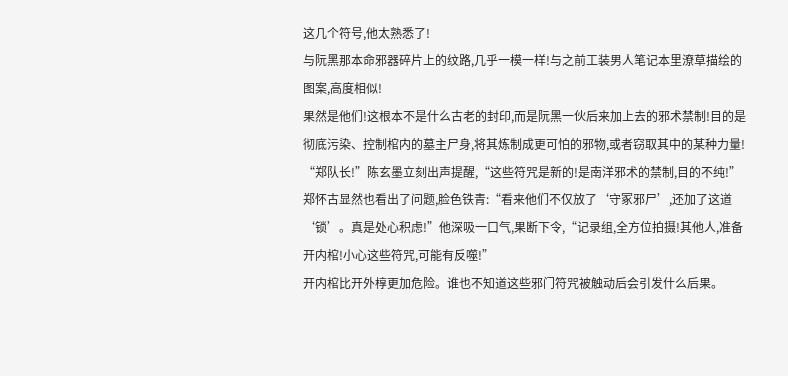这几个符号,他太熟悉了!
与阮黑那本命邪器碎片上的纹路,几乎一模一样!与之前工装男人笔记本里潦草描绘的图案,高度相似!
果然是他们!这根本不是什么古老的封印,而是阮黑一伙后来加上去的邪术禁制!目的是彻底污染、控制棺内的墓主尸身,将其炼制成更可怕的邪物,或者窃取其中的某种力量!
“郑队长!”陈玄墨立刻出声提醒,“这些符咒是新的!是南洋邪术的禁制,目的不纯!”
郑怀古显然也看出了问题,脸色铁青:“看来他们不仅放了‘守冢邪尸’,还加了这道‘锁’。真是处心积虑!”他深吸一口气,果断下令,“记录组,全方位拍摄!其他人,准备开内棺!小心这些符咒,可能有反噬!”
开内棺比开外椁更加危险。谁也不知道这些邪门符咒被触动后会引发什么后果。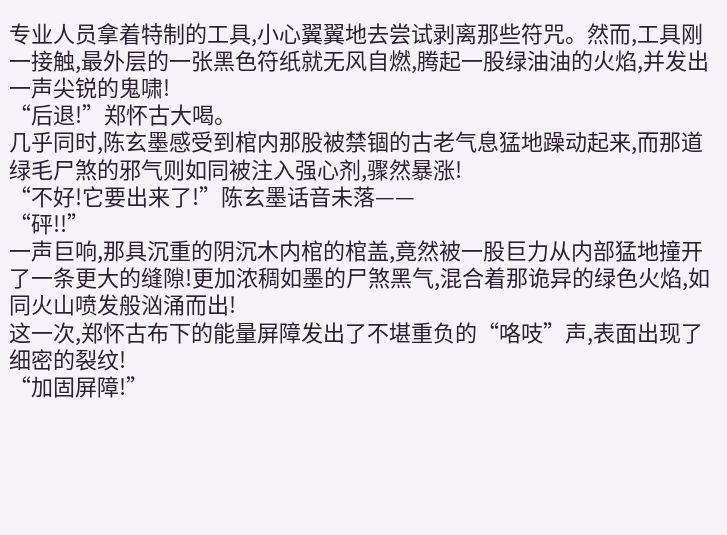专业人员拿着特制的工具,小心翼翼地去尝试剥离那些符咒。然而,工具刚一接触,最外层的一张黑色符纸就无风自燃,腾起一股绿油油的火焰,并发出一声尖锐的鬼啸!
“后退!”郑怀古大喝。
几乎同时,陈玄墨感受到棺内那股被禁锢的古老气息猛地躁动起来,而那道绿毛尸煞的邪气则如同被注入强心剂,骤然暴涨!
“不好!它要出来了!”陈玄墨话音未落——
“砰!!”
一声巨响,那具沉重的阴沉木内棺的棺盖,竟然被一股巨力从内部猛地撞开了一条更大的缝隙!更加浓稠如墨的尸煞黑气,混合着那诡异的绿色火焰,如同火山喷发般汹涌而出!
这一次,郑怀古布下的能量屏障发出了不堪重负的“咯吱”声,表面出现了细密的裂纹!
“加固屏障!”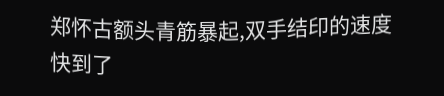郑怀古额头青筋暴起,双手结印的速度快到了